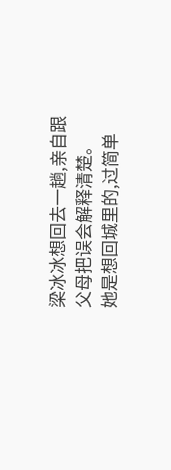梁冰冰想回去一趟,亲自跟父母把误会解释清楚。
她是想回城里的,过简单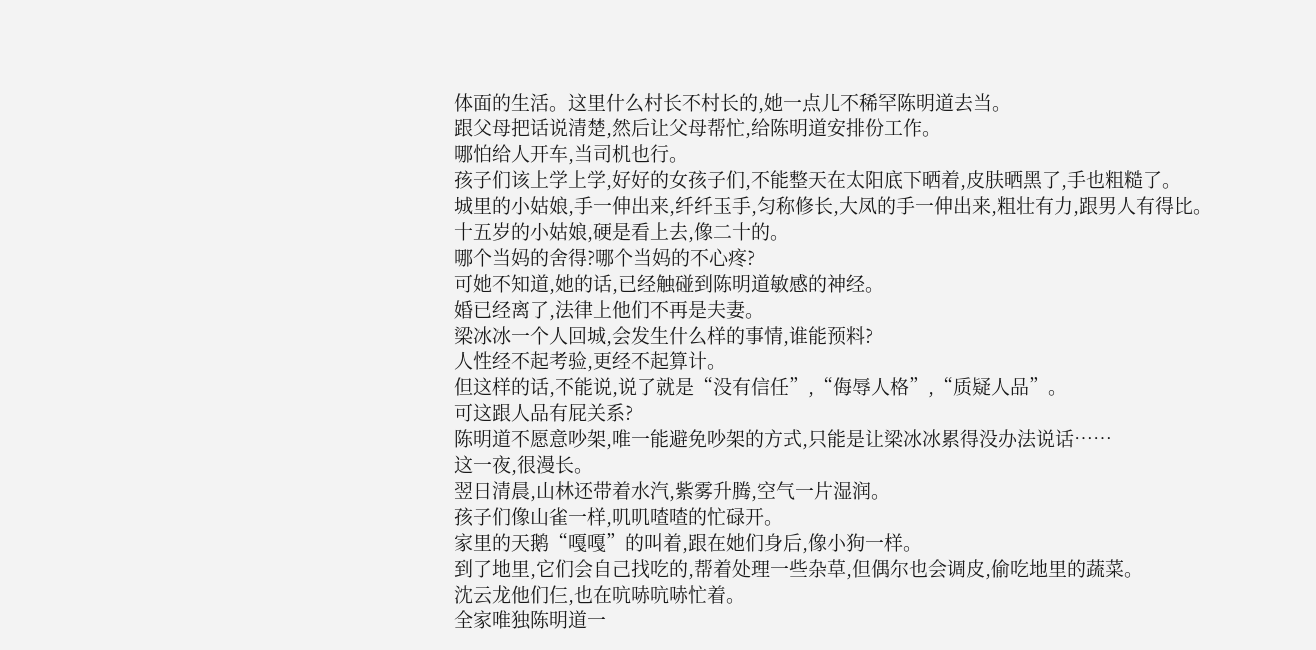体面的生活。这里什么村长不村长的,她一点儿不稀罕陈明道去当。
跟父母把话说清楚,然后让父母帮忙,给陈明道安排份工作。
哪怕给人开车,当司机也行。
孩子们该上学上学,好好的女孩子们,不能整天在太阳底下晒着,皮肤晒黑了,手也粗糙了。
城里的小姑娘,手一伸出来,纤纤玉手,匀称修长,大凤的手一伸出来,粗壮有力,跟男人有得比。
十五岁的小姑娘,硬是看上去,像二十的。
哪个当妈的舍得?哪个当妈的不心疼?
可她不知道,她的话,已经触碰到陈明道敏感的神经。
婚已经离了,法律上他们不再是夫妻。
梁冰冰一个人回城,会发生什么样的事情,谁能预料?
人性经不起考验,更经不起算计。
但这样的话,不能说,说了就是“没有信任”,“侮辱人格”,“质疑人品”。
可这跟人品有屁关系?
陈明道不愿意吵架,唯一能避免吵架的方式,只能是让梁冰冰累得没办法说话……
这一夜,很漫长。
翌日清晨,山林还带着水汽,紫雾升腾,空气一片湿润。
孩子们像山雀一样,叽叽喳喳的忙碌开。
家里的天鹅“嘎嘎”的叫着,跟在她们身后,像小狗一样。
到了地里,它们会自己找吃的,帮着处理一些杂草,但偶尔也会调皮,偷吃地里的蔬菜。
沈云龙他们仨,也在吭哧吭哧忙着。
全家唯独陈明道一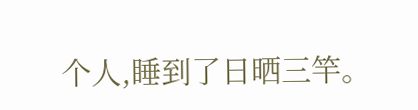个人,睡到了日晒三竿。